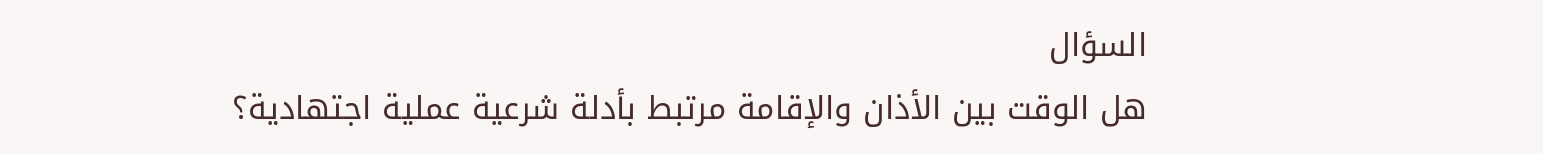السؤال
هل الوقت بين الأذان والإقامة مرتبط بأدلة شرعية عملية اجتهادية؟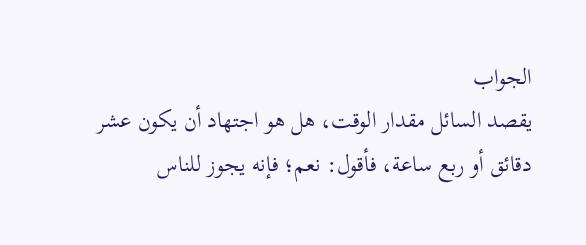الجواب
يقصد السائل مقدار الوقت، هل هو اجتهاد أن يكون عشر دقائق أو ربع ساعة، فأقول: نعم؛ فإنه يجوز للناس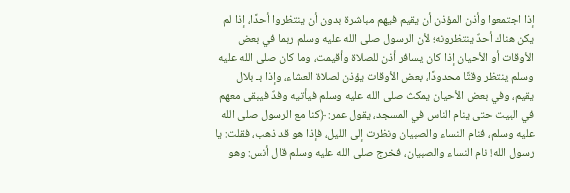إذا اجتمعوا وأذن المؤذن أن يقيم فيهم مباشرة بدون أن ينتظروا أحدًا، إذا لم يكن هناك أحدٌ ينتظرونه؛ لأن الرسول صلى الله عليه وسلم ربما في بعض الأوقات أو الأحيان إذا كان يسافر أذن للصلاة وأقيمت، وما كان صلى الله عليه وسلم ينتظر وقتًا محدودًا، بعض الأوقات يؤذن لصلاة العشاء، وإذا بـ بلال يقيم، وفي بعض الأحيان يمكث صلى الله عليه وسلم فيأتيه وفدٌ فيبقى معهم في البيت حتى ينام الناس في المسجد، يقول عمر: ﴿كنا مع الرسول صلى الله عليه وسلم، فنام النساء والصبيان ونظرت إلى الليل، فإذا هو قد ذهب، فقلت: يا رسول الله! نام النساء والصبيان، فخرج صلى الله عليه وسلم قال أنس: وهو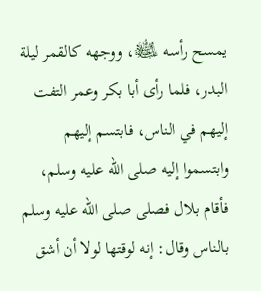يمسح رأسه ﵊، ووجهه كالقمر ليلة البدر، فلما رأى أبا بكر وعمر التفت إليهم في الناس، فابتسم إليهم وابتسموا إليه صلى الله عليه وسلم، فأقام بلال فصلى صلى الله عليه وسلم بالناس وقال: إنه لوقتها لولا أن أشق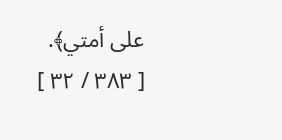على أمتي﴾.
[ ٣٨٣ / ٣٢ ]